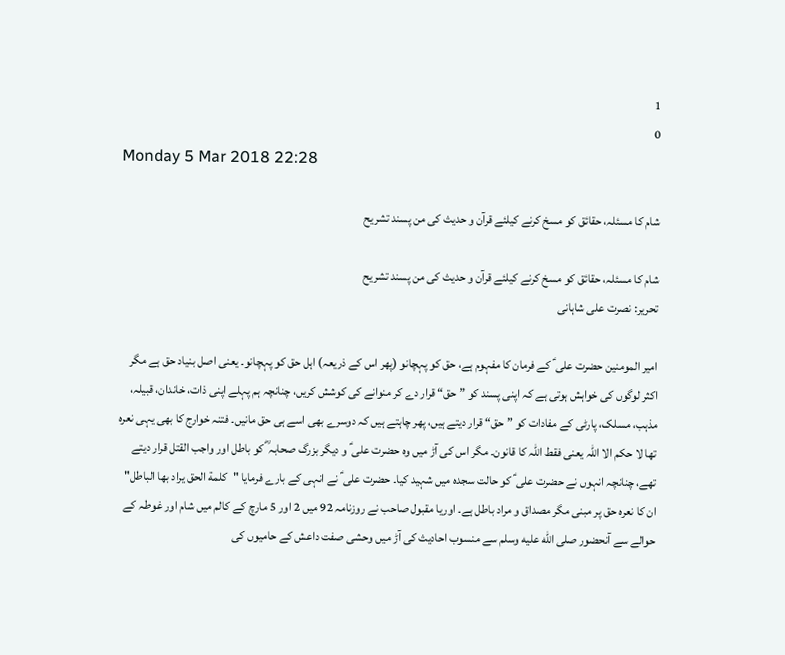1
0
Monday 5 Mar 2018 22:28

شام کا مسئلہ، حقائق کو مسخ کرنے کیلئے قرآن و حدیث کی من پسند تشریح

شام کا مسئلہ، حقائق کو مسخ کرنے کیلئے قرآن و حدیث کی من پسند تشریح
تحریر: نصرت علی شاہانی

امیر المومنین حضرت علی ؑ کے فرمان کا مفہوم ہے، حق کو پہچانو (پھر اس کے ذریعہ) اہل حق کو پہچانو۔ یعنی اصل بنیاد حق ہے مگر اکثر لوگوں کی خواہش ہوتی ہے کہ اپنی پسند کو ”حق“ قرار دے کر منوانے کی کوشش کریں، چنانچہ ہم پہلے اپنی ذات، خاندان، قبیلہ، مذہب، مسلک، پارٹی کے مفادات کو ”حق“ قرار دیتے ہیں، پھر چاہتے ہیں کہ دوسرے بھی اسے ہی حق مانیں۔ فتنہ خوارج کا بھی یہی نعرہ تھا لا حکم الا اللہ یعنی فقط اللہ کا قانون۔ مگر اس کی آڑ میں وہ حضرت علی ؑ و دیگر بزرگ صحابہ ؓ کو باطل اور واجب القتل قرار دیتے تھے، چنانچہ انہوں نے حضرت علی ؑ کو حالت سجدہ میں شہید کیا۔ حضرت علی ؑ نے انہی کے بارے فرمایا "کلمة الحق یراد بھا الباطل" ان کا نعرہ حق پر مبنی مگر مصداق و مراد باطل ہے۔ اوریا مقبول صاحب نے روزنامہ 92 میں 2 اور 5 مارچ کے کالم میں شام اور غوطہ کے حوالے سے آنحضور صلى الله عليه وسلم سے منسوب احادیث کی آڑ میں وحشی صفت داعش کے حامیوں کی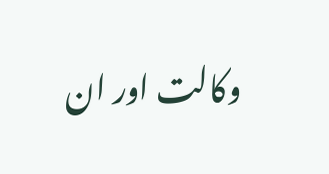وکالت اور ان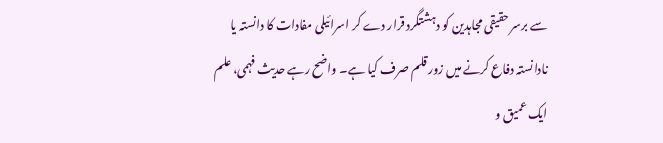سے برسر حقیقی مجاہدین کو دہشتگرد قرار دے کر اسرائیلی مفادات کا دانستہ یا نادانستہ دفاع کرنے میں زور قلم صرف کیا ہے۔ واضح رہے حدیث فہمی، علم ایک عمیق و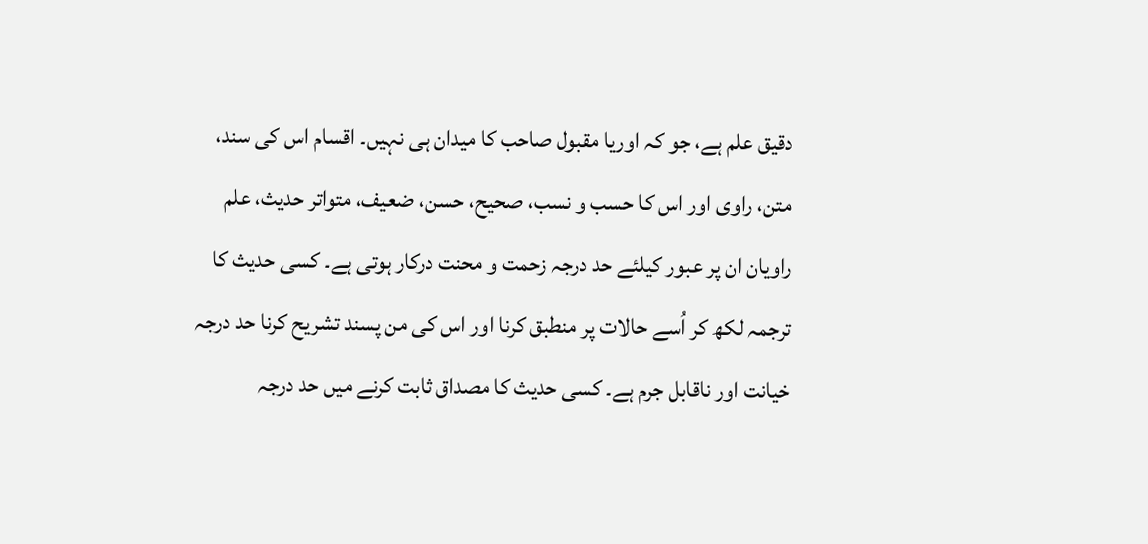دقیق علم ہے، جو کہ اوریا مقبول صاحب کا میدان ہی نہیں۔ اقسام اس کی سند، متن، راوی اور اس کا حسب و نسب، صحیح، حسن، ضعیف، متواتر حدیث، علم راویان ان پر عبور کیلئے حد درجہ زحمت و محنت درکار ہوتی ہے۔ کسی حدیث کا ترجمہ لکھ کر اُسے حالات پر منطبق کرنا اور اس کی من پسند تشریح کرنا حد درجہ خیانت اور ناقابل جرم ہے۔ کسی حدیث کا مصداق ثابت کرنے میں حد درجہ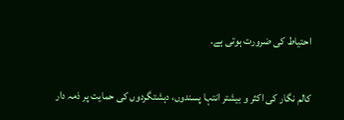احتیاط کی ضرورت ہوتی ہے۔

کالم نگار کی اکثر و بیشتر انتہا پسندوں، دہشتگردوں کی حمایت پر ذمہ دار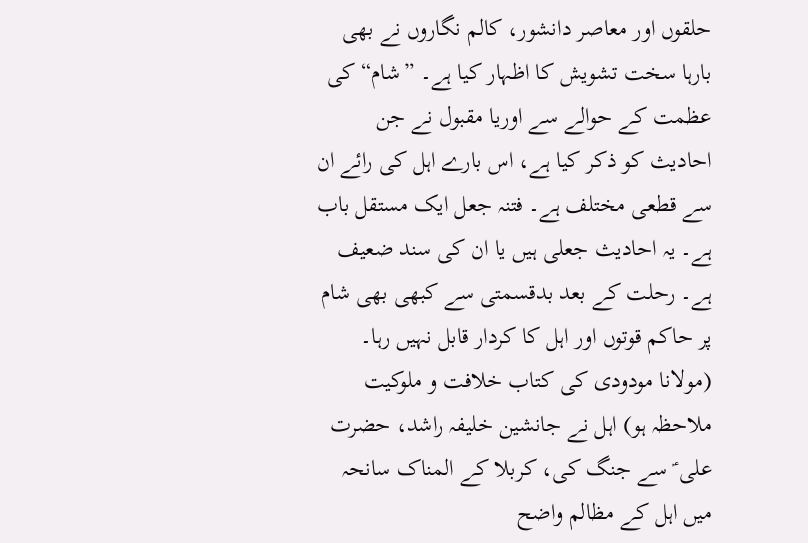حلقوں اور معاصر دانشور، کالم نگاروں نے بھی بارہا سخت تشویش کا اظہار کیا ہے۔ ”شام“ کی عظمت کے حوالے سے اوریا مقبول نے جن احادیث کو ذکر کیا ہے، اس بارے اہل کی رائے ان سے قطعی مختلف ہے۔ فتنہ جعل ایک مستقل باب ہے۔ یہ احادیث جعلی ہیں یا ان کی سند ضعیف ہے۔ رحلت کے بعد بدقسمتی سے کبھی بھی شام پر حاکم قوتوں اور اہل کا کردار قابل نہیں رہا۔ (مولانا مودودی کی کتاب خلافت و ملوکیت ملاحظہ ہو) اہل نے جانشین خلیفہ راشد، حضرت علی ؑ سے جنگ کی، کربلا کے المناک سانحہ میں اہل کے مظالم واضح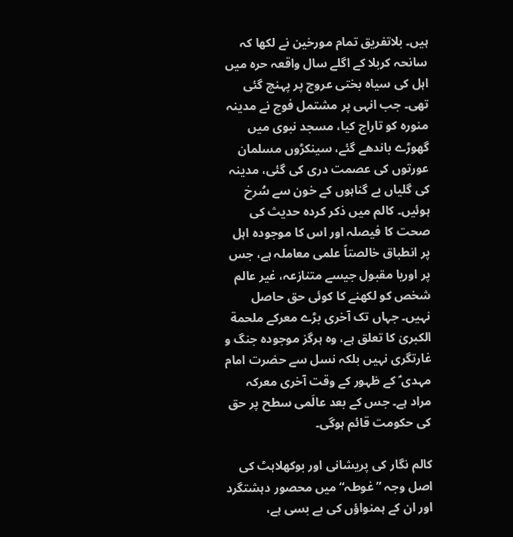ہیں۔ بلاتفریق تمام مورخین نے لکھا کہ سانحہ کربلا کے اگلے سال واقعہ حرہ میں اہل کی سیاہ بختی عروج پر پہنچ گئی تھی۔ جب انہی پر مشتمل فوج نے مدینہ منورہ کو تاراج کیا، مسجد نبوی میں گھوڑے باندھے گئے، سینکڑوں مسلمان عورتوں کی عصمت دری کی گئی، مدینہ کی گلیاں بے گناہوں کے خون سے سُرخ ہوئیں۔ کالم میں ذکر کردہ حدیث کی صحت کا فیصلہ اور اس کا موجودہ اہل پر انطباق خالصتاً علمی معاملہ ہے، جس پر اوریا مقبول جیسے متنازعہ، غیر عالم شخص کو لکھنے کا کوئی حق حاصل نہیں۔ جہاں تک آخری بڑے معرکے ملحمة الکبریٰ کا تعلق ہے، وہ ہرگز موجودہ جنگ و غارتگری نہیں بلکہ نسل سے حضرت امام مہدی ؑ کے ظہور کے وقت آخری معرکہ مراد ہے۔ جس کے بعد عالَمی سطح پر حق کی حکومت قائم ہوگی۔

کالم نگار کی پریشانی اور بوکھلاہٹ کی اصل وجہ ”غوطہ“ میں محصور دہشتگرد اور ان کے ہمنواؤں کی بے بسی ہے،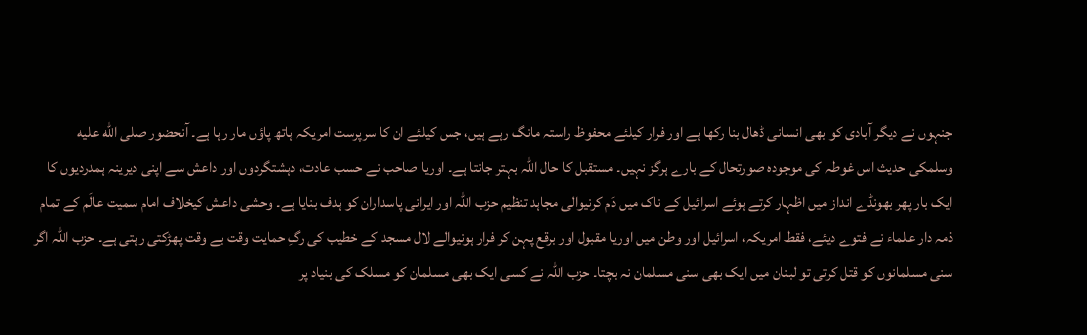جنہوں نے دیگر آبادی کو بھی انسانی ڈھال بنا رکھا ہے اور فرار کیلئے محفوظ راستہ مانگ رہے ہیں، جس کیلئے ان کا سرپرست امریکہ ہاتھ پاؤں مار رہا ہے۔ آنحضور صلى الله عليه وسلمکی حدیث اس غوطہ کی موجودہ صورتحال کے بارے ہرگز نہیں۔ مستقبل کا حال اللہ بہتر جانتا ہے۔ اوریا صاحب نے حسب عادت، دہشتگردوں اور داعش سے اپنی دیرینہ ہمدردیوں کا ایک بار پھر بھونڈے انداز میں اظہار کرتے ہوئے اسرائیل کے ناک میں دَم کرنیوالی مجاہد تنظیم حزب اللہ اور ایرانی پاسداران کو ہدف بنایا ہے۔ وحشی داعش کیخلاف امام سمیت عالَم کے تمام ذمہ دار علماء نے فتوے دیئے، فقط امریکہ، اسرائیل اور وطن میں اوریا مقبول اور برقع پہن کر فرار ہونیوالے لال مسجد کے خطیب کی رگِ حمایت وقت بے وقت پھڑکتی رہتی ہے۔ حزب اللہ اگر سنی مسلمانوں کو قتل کرتی تو لبنان میں ایک بھی سنی مسلمان نہ بچتا۔ حزب اللہ نے کسی ایک بھی مسلمان کو مسلک کی بنیاد پر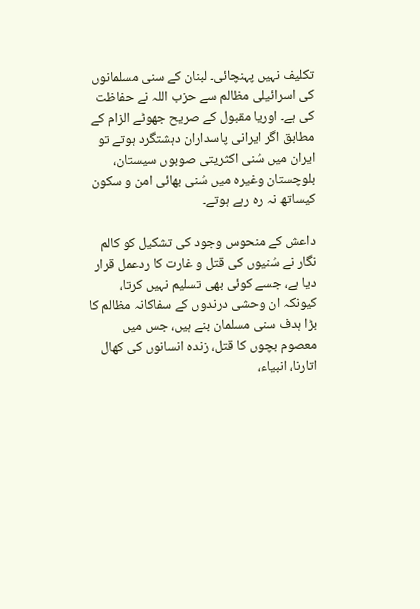تکلیف نہیں پہنچائی۔ لبنان کے سنی مسلمانوں کی اسرائیلی مظالم سے حزب اللہ نے حفاظت کی ہے۔ اوریا مقبول کے صریح جھوٹے الزام کے مطابق اگر ایرانی پاسداران دہشتگرد ہوتے تو ایران میں سُنی اکثریتی صوبوں سیستان، بلوچستان وغیرہ میں سُنی بھائی امن و سکون کیساتھ نہ رہ رہے ہوتے۔

داعش کے منحوس وجود کی تشکیل کو کالم نگار نے سُنیوں کی قتل و غارت کا ردعمل قرار دیا ہے، جسے کوئی بھی تسلیم نہیں کرتا، کیونکہ ان وحشی درندوں کے سفاکانہ مظالم کا بڑا ہدف سنی مسلمان بنے ہیں، جس میں معصوم بچوں کا قتل، زندہ انسانوں کی کھال اتارنا، انبیاء،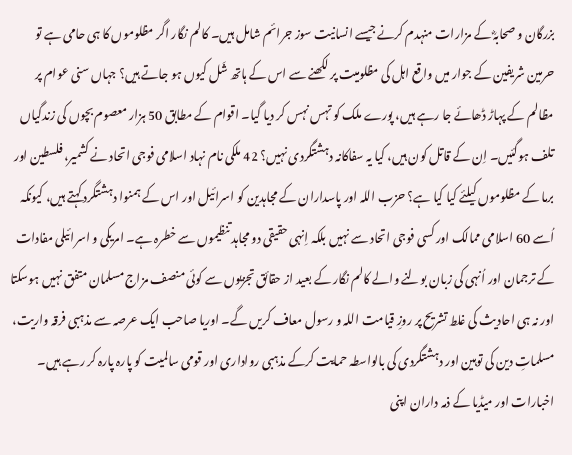بزرگان و صحابہؓ کے مزارات منہدم کرنے جیسے انسانیت سوز جرائم شامل ہیں۔ کالم نگار اگر مظلوموں کا ہی حامی ہے تو حرمین شریفین کے جوار میں واقع اہل کی مظلومیت پر لکھنے سے اس کے ہاتھ شَل کیوں ہو جاتے ہیں؟ جہاں سنی عوام پر مظالم کے پہاڑ ڈھائے جا رہے ہیں، پورے ملک کو تہس نہس کر دیا گیا۔ اقوام کے مطابق 50 ہزار معصوم بچوں کی زندگیاں تلف ہوگئیں۔ اِن کے قاتل کون ہیں، کیا یہ سفاکانہ دہشتگردی نہیں؟ 42 ملکی نام نہاد اسلامی فوجی اتحاد نے کشمیر، فلسطین اور برما کے مظلوموں کیلئے کیا کیا ہے؟ حزب اللہ اور پاسداران کے مجاہدین کو اسرائیل اور اس کے ہمنوا دہشتگرد کہتے ہیں، کیونکہ اُسے 60 اسلامی ممالک اور کسی فوجی اتحاد سے نہیں بلکہ اِنہی حقیقی دو مجاہد تنظیموں سے خطرہ ہے۔ امریکی و اسرائیلی مفادات کے ترجمان اور اُنہی کی زبان بولنے والے کالم نگار کے بعید از حقائق تجزیوں سے کوئی منصف مزاج مسلمان متفق نہیں ہوسکتا اور نہ ہی احادیث کی غلط تشریح پر روزِ قیامت اللہ و رسول معاف کریں گے۔ اوریا صاحب ایک عرصہ سے مذہبی فرقہ واریت، مسلماتِ دین کی توہین اور دہشتگردی کی بالواسطہ حمایت کرکے مذہبی رواداری اور قومی سالمیت کو پارہ پارہ کر رہے ہیں۔ اخبارات اور میڈیا کے ذمہ داران اپنی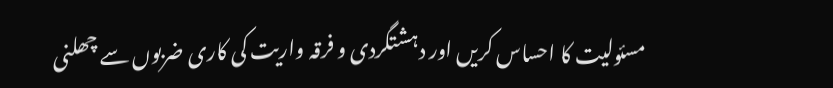مسئولیت کا احساس کریں اور دہشتگردی و فرقہ واریت کی کاری ضربوں سے چھلنی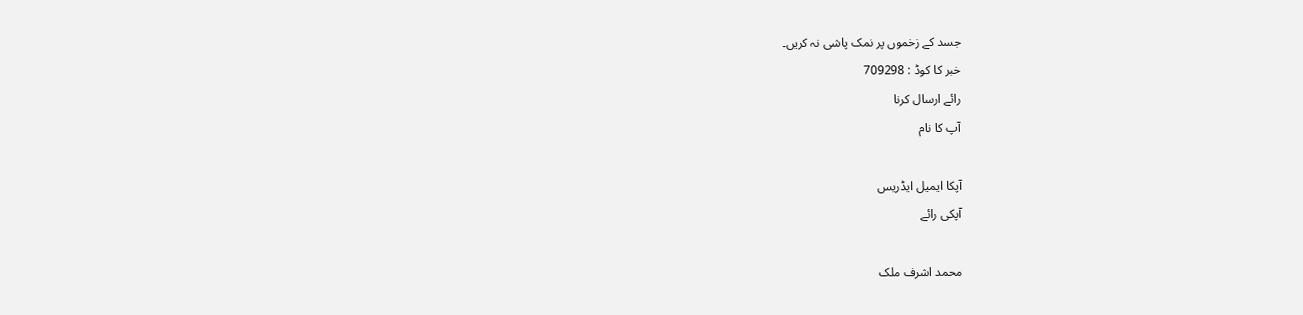جسد کے زخموں پر نمک پاشی نہ کریں۔
خبر کا کوڈ : 709298
رائے ارسال کرنا
آپ کا نام

آپکا ایمیل ایڈریس
آپکی رائے

محمد اشرف ملک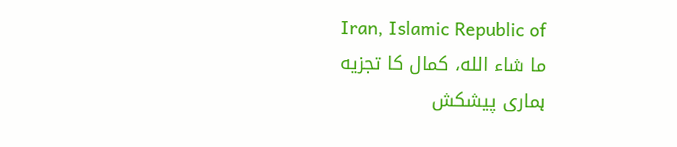Iran, Islamic Republic of
ما شاء الله، کمال کا تجزیه
ہماری پیشکش